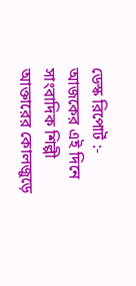ডেস্ক রিপোর্ট :- আজকের এই দিনে সাংবাদিক শিল্পী আক্তারের কোলজুড়ে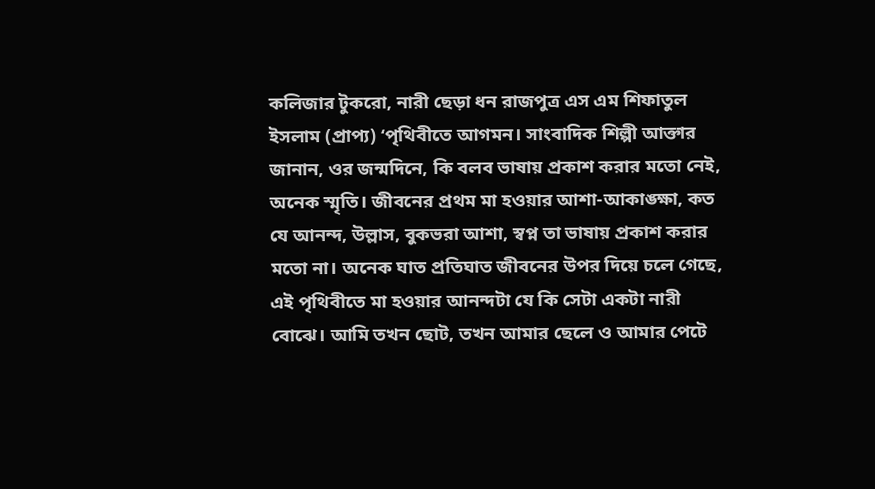কলিজার টুকরো, নারী ছেড়া ধন রাজপুত্র এস এম শিফাতুল ইসলাম (প্রাপ্য) ‘পৃথিবীতে আগমন। সাংবাদিক শিল্পী আক্তার জানান, ওর জন্মদিনে, কি বলব ভাষায় প্রকাশ করার মতো নেই, অনেক স্মৃতি। জীবনের প্রথম মা হওয়ার আশা-আকাঙ্ক্ষা, কত যে আনন্দ, উল্লাস, বুকভরা আশা, স্বপ্ন তা ভাষায় প্রকাশ করার মতো না। অনেক ঘাত প্রতিঘাত জীবনের উপর দিয়ে চলে গেছে, এই পৃথিবীতে মা হওয়ার আনন্দটা যে কি সেটা একটা নারী বোঝে। আমি তখন ছোট, তখন আমার ছেলে ও আমার পেটে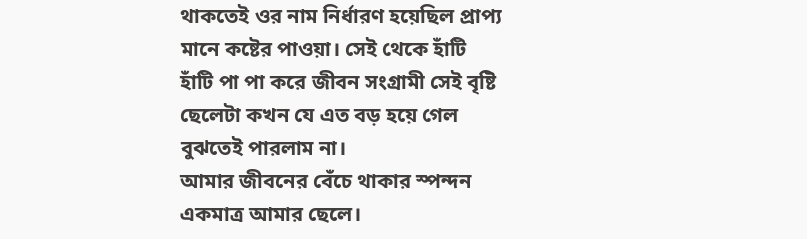থাকতেই ওর নাম নির্ধারণ হয়েছিল প্রাপ্য মানে কষ্টের পাওয়া। সেই থেকে হাঁটি হাঁটি পা পা করে জীবন সংগ্রামী সেই বৃষ্টি ছেলেটা কখন যে এত বড় হয়ে গেল বুঝতেই পারলাম না।
আমার জীবনের বেঁচে থাকার স্পন্দন একমাত্র আমার ছেলে।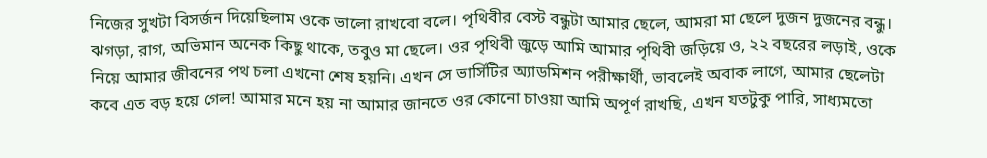নিজের সুখটা বিসর্জন দিয়েছিলাম ওকে ভালো রাখবো বলে। পৃথিবীর বেস্ট বন্ধুটা আমার ছেলে, আমরা মা ছেলে দুজন দুজনের বন্ধু। ঝগড়া, রাগ, অভিমান অনেক কিছু থাকে, তবুও মা ছেলে। ওর পৃথিবী জুড়ে আমি আমার পৃথিবী জড়িয়ে ও, ২২ বছরের লড়াই, ওকে নিয়ে আমার জীবনের পথ চলা এখনো শেষ হয়নি। এখন সে ভার্সিটির অ্যাডমিশন পরীক্ষার্থী, ভাবলেই অবাক লাগে, আমার ছেলেটা কবে এত বড় হয়ে গেল! আমার মনে হয় না আমার জানতে ওর কোনো চাওয়া আমি অপূর্ণ রাখছি, এখন যতটুকু পারি, সাধ্যমতো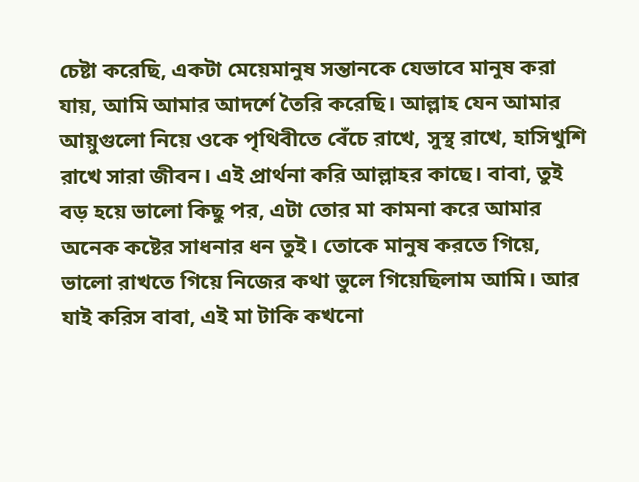চেষ্টা করেছি, একটা মেয়েমানুষ সন্তানকে যেভাবে মানুষ করা যায়, আমি আমার আদর্শে তৈরি করেছি। আল্লাহ যেন আমার আয়ুগুলো নিয়ে ওকে পৃথিবীতে বেঁচে রাখে, সুস্থ রাখে, হাসিখুশি রাখে সারা জীবন। এই প্রার্থনা করি আল্লাহর কাছে। বাবা, তুই বড় হয়ে ভালো কিছু পর, এটা তোর মা কামনা করে আমার অনেক কষ্টের সাধনার ধন তুই। তোকে মানুষ করতে গিয়ে, ভালো রাখতে গিয়ে নিজের কথা ভুলে গিয়েছিলাম আমি। আর যাই করিস বাবা, এই মা টাকি কখনো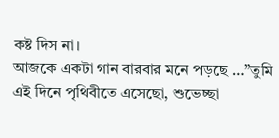কষ্ট দিস না।
আজকে একটা গান বারবার মনে পড়ছে …”তুমি এই দিনে পৃথিবীতে এসেছো, শুভেচ্ছা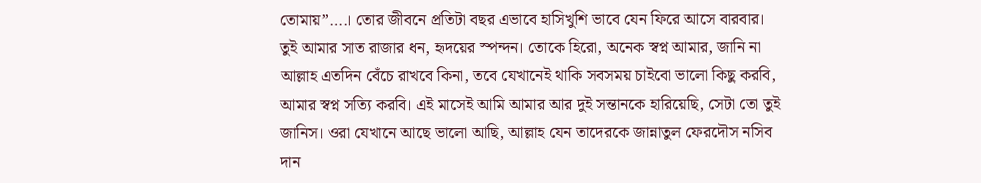তোমায়”….। তোর জীবনে প্রতিটা বছর এভাবে হাসিখুশি ভাবে যেন ফিরে আসে বারবার। তুই আমার সাত রাজার ধন, হৃদয়ের স্পন্দন। তোকে হিরো, অনেক স্বপ্ন আমার, জানি না আল্লাহ এতদিন বেঁচে রাখবে কিনা, তবে যেখানেই থাকি সবসময় চাইবো ভালো কিছু করবি, আমার স্বপ্ন সত্যি করবি। এই মাসেই আমি আমার আর দুই সন্তানকে হারিয়েছি, সেটা তো তুই জানিস। ওরা যেখানে আছে ভালো আছি, আল্লাহ যেন তাদেরকে জান্নাতুল ফেরদৌস নসিব দান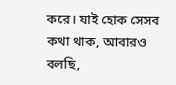করে। যাই হোক সেসব কথা থাক, আবারও বলছি,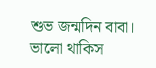শুভ জন্মদিন বাবা। ভালো থাকিস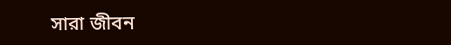সারা জীবন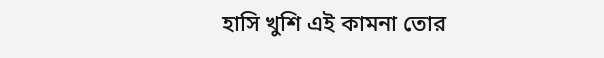হাসি খুশি এই কামনা তোর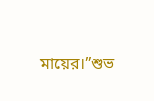মায়ের।”শুভ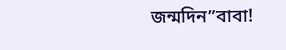জন্মদিন”বাবা!